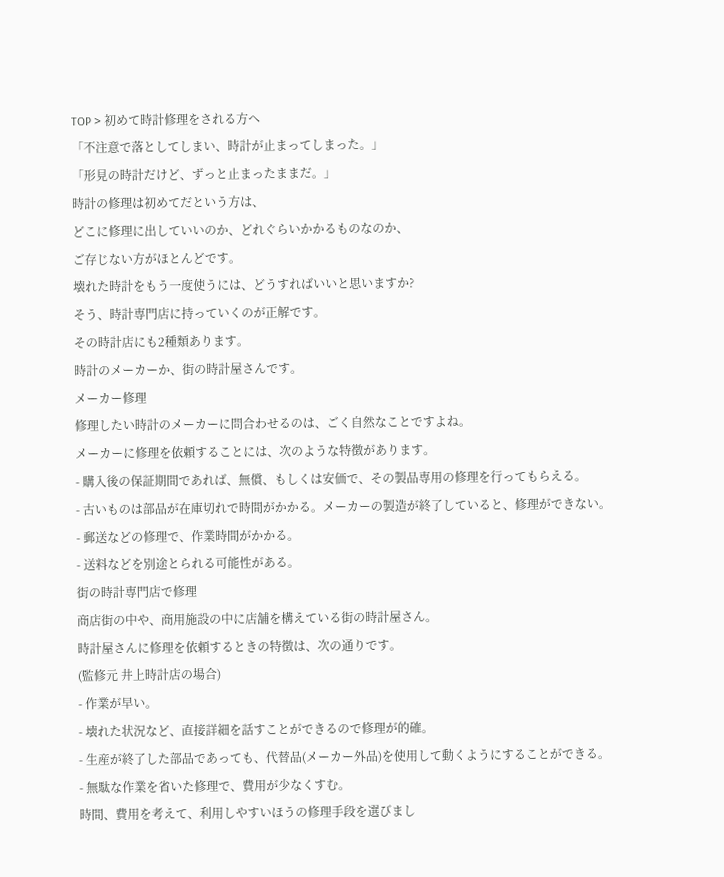TOP > 初めて時計修理をされる方へ
「不注意で落としてしまい、時計が止まってしまった。」
「形見の時計だけど、ずっと止まったままだ。」
時計の修理は初めてだという方は、
どこに修理に出していいのか、どれぐらいかかるものなのか、
ご存じない方がほとんどです。
壊れた時計をもう一度使うには、どうすればいいと思いますか?
そう、時計専門店に持っていくのが正解です。
その時計店にも2種類あります。
時計のメーカーか、街の時計屋さんです。
メーカー修理
修理したい時計のメーカーに問合わせるのは、ごく自然なことですよね。
メーカーに修理を依頼することには、次のような特徴があります。
- 購入後の保証期間であれば、無償、もしくは安価で、その製品専用の修理を行ってもらえる。
- 古いものは部品が在庫切れで時間がかかる。メーカーの製造が終了していると、修理ができない。
- 郵送などの修理で、作業時間がかかる。
- 送料などを別途とられる可能性がある。
街の時計専門店で修理
商店街の中や、商用施設の中に店舗を構えている街の時計屋さん。
時計屋さんに修理を依頼するときの特徴は、次の通りです。
(監修元 井上時計店の場合)
- 作業が早い。
- 壊れた状況など、直接詳細を話すことができるので修理が的確。
- 生産が終了した部品であっても、代替品(メーカー外品)を使用して動くようにすることができる。
- 無駄な作業を省いた修理で、費用が少なくすむ。
時間、費用を考えて、利用しやすいほうの修理手段を選びまし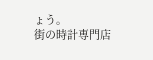ょう。
街の時計専門店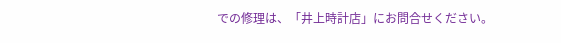での修理は、「井上時計店」にお問合せください。